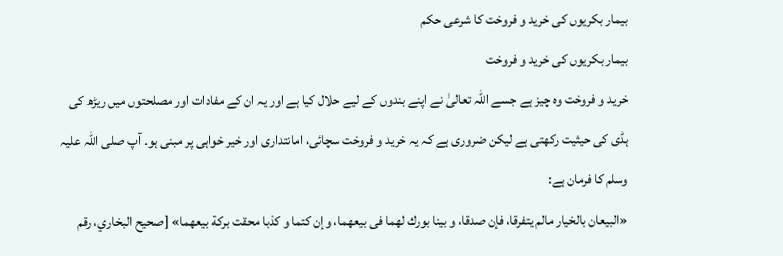بیمار بکریوں کی خرید و فروخت کا شرعی حکم
بیمار بکریوں کی خرید و فروخت
خرید و فروخت وہ چیز ہے جسے اللہ تعالیٰ نے اپنے بندوں کے لیے حلال کیا ہے اور یہ ان کے مفادات اور مصلحتوں میں ریڑھ کی ہڈی کی حیثیت رکھتی ہے لیکن ضروری ہے کہ یہ خرید و فروخت سچائی، امانتداری اور خیر خواہی پر مبنی ہو۔ آپ صلی اللہ علیہ وسلم کا فرمان ہے:
«البيعان بالخيار مالم يتفرقا، فإن صدقا، و بينا بورك لهما فى بيعهما، وإن كتما و كذبا محقت بركة بيعهما» [صحيح البخاري، رقم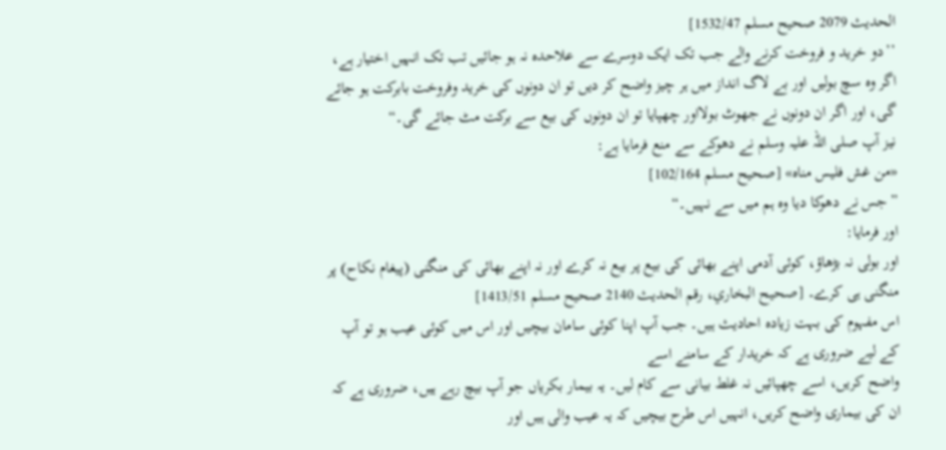الحديث 2079 صحيح مسلم 1532/47]
’’دو خرید و فروخت کرنے والے جب تک ایک دوسرے سے علاحدہ نہ ہو جائیں تب تک انہیں اختیار ہے، اگر وہ سچ بولیں اور بے لاگ انداز میں ہر چیز واضح کر دیں تو ان دونوں کی خرید وفروخت بابرکت ہو جائے گی، اور اگر ان دونوں نے جھوٹ بولااور چھپایا تو ان دونوں کی بیع سے برکت مٹ جائے گی۔“
نیز آپ صلی اللہ علیہ وسلم نے دھوکے سے منع فرمایا ہے:
«من غش فليس مناه» [صحيح مسلم 102/164]
”جس نے دھوکا دیا وہ ہم میں سے نہیں۔“
اور فرمایا:
اور بولی نہ بڑھاؤ، کوئی آدمی اپنے بھائی کی بیع پر بیع نہ کرے اور نہ اپنے بھائی کی منگنی (پیغام نکاح) پر منگنی ہی کرے۔ [صحيح البخاري، رقم الحديث 2140 صحيح مسلم 1413/51]
اس مفہوم کی بہت زیادہ احادیث ہیں۔ جب آپ اپنا کوئی سامان بیچیں اور اس میں کوئی عیب ہو تو آپ کے لیے ضروری ہے کہ خریدار کے سامنے اسے
واضح کریں، اسے چھپائیں نہ غلط بیانی سے کام لیں۔ یہ بیمار بکریاں جو آپ بیچ رہے ہیں، ضروری ہے کہ ان کی بیماری واضح کریں، انہیں اس طرح بیچیں کہ یہ عیب والی ہیں اور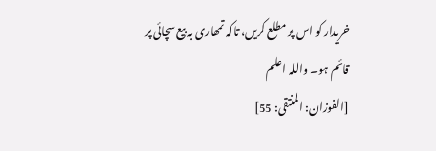خریدار کو اس پر مطلع کریں، تاکہ تمھاری بہ بیع سچائی پر قائم ہو۔ واللہ اعلم
[الفوزان: المنتقى: 55]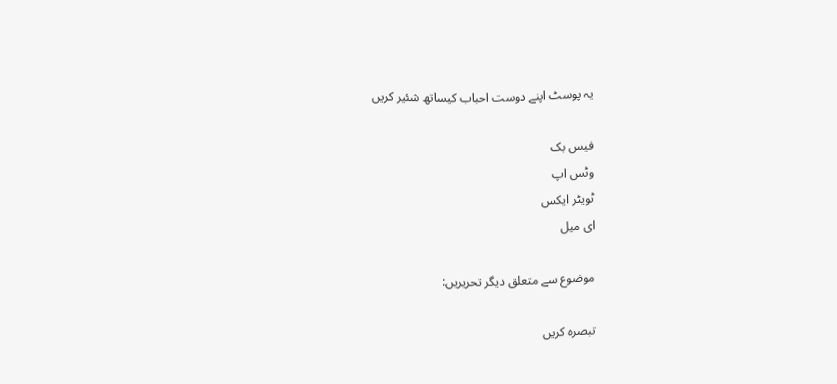یہ پوسٹ اپنے دوست احباب کیساتھ شئیر کریں

فیس بک
وٹس اپ
ٹویٹر ایکس
ای میل

موضوع سے متعلق دیگر تحریریں:

تبصرہ کریں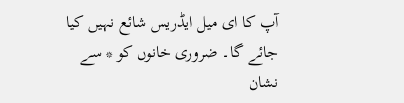آپ کا ای میل ایڈریس شائع نہیں کیا جائے گا۔ ضروری خانوں کو * سے نشان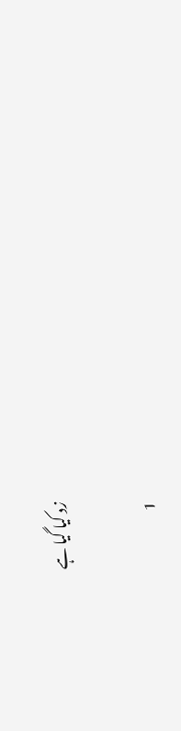زد کیا گیا ہے

1